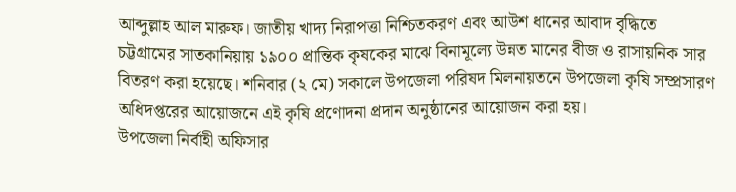আব্দুল্লাহ আল মারুফ। জাতীয় খাদ্য নিরাপত্তা নিশ্চিতকরণ এবং আউশ ধানের আবাদ বৃদ্ধিতে চট্টগ্রামের সাতকানিয়ায় ১৯০০ প্রান্তিক কৃষকের মাঝে বিনামূল্যে উন্নত মানের বীজ ও রাসায়নিক সার বিতরণ করা হয়েছে। শনিবার (২ মে) সকালে উপজেলা পরিষদ মিলনায়তনে উপজেলা কৃষি সম্প্রসারণ অধিদপ্তরের আয়োজনে এই কৃষি প্রণোদনা প্রদান অনুষ্ঠানের আয়োজন করা হয়।
উপজেলা নির্বাহী অফিসার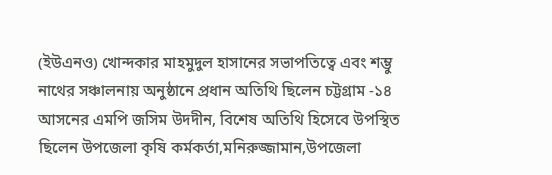(ইউএনও) খোন্দকার মাহমুদুল হাসানের সভাপতিত্বে এবং শম্ভু নাথের সঞ্চালনায় অনুষ্ঠানে প্রধান অতিথি ছিলেন চট্টগ্রাম -১৪ আসনের এমপি জসিম উদদীন, বিশেষ অতিথি হিসেবে উপস্থিত ছিলেন উপজেলা কৃষি কর্মকর্তা,মনিরুজ্জামান,উপজেলা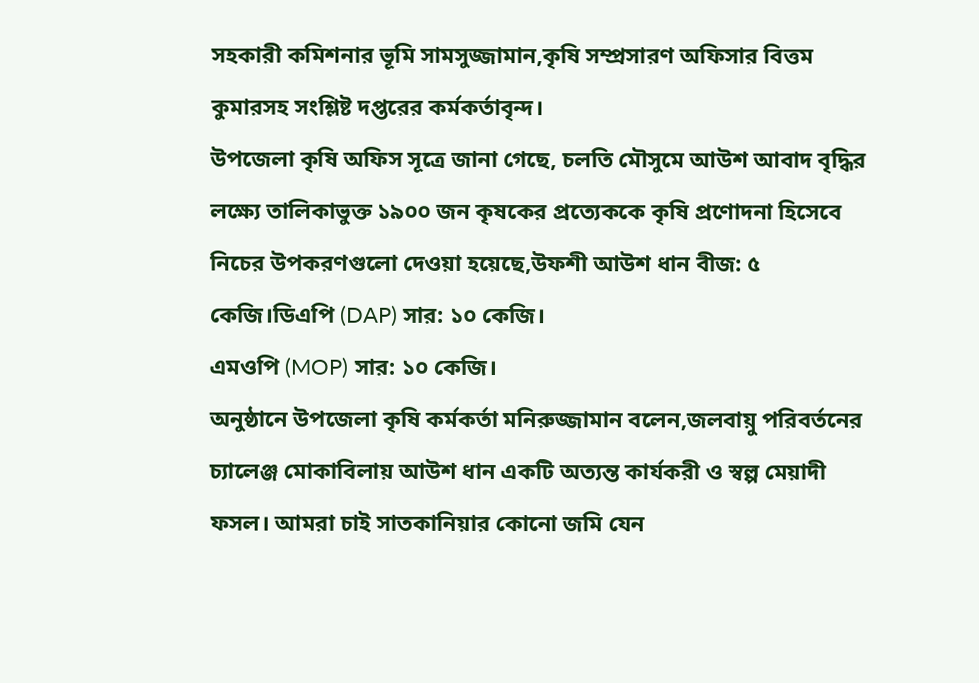সহকারী কমিশনার ভূমি সামসুজ্জামান,কৃষি সম্প্রসারণ অফিসার বিত্তম কুমারসহ সংশ্লিষ্ট দপ্তরের কর্মকর্তাবৃন্দ।
উপজেলা কৃষি অফিস সূত্রে জানা গেছে, চলতি মৌসুমে আউশ আবাদ বৃদ্ধির লক্ষ্যে তালিকাভুক্ত ১৯০০ জন কৃষকের প্রত্যেককে কৃষি প্রণোদনা হিসেবে নিচের উপকরণগুলো দেওয়া হয়েছে,উফশী আউশ ধান বীজ: ৫ কেজি।ডিএপি (DAP) সার: ১০ কেজি।
এমওপি (MOP) সার: ১০ কেজি।
অনুষ্ঠানে উপজেলা কৃষি কর্মকর্তা মনিরুজ্জামান বলেন,জলবায়ু পরিবর্তনের চ্যালেঞ্জ মোকাবিলায় আউশ ধান একটি অত্যন্ত কার্যকরী ও স্বল্প মেয়াদী ফসল। আমরা চাই সাতকানিয়ার কোনো জমি যেন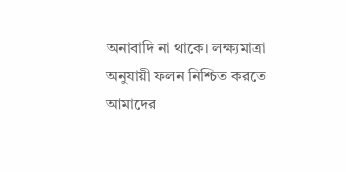অনাবাদি না থাকে। লক্ষ্যমাত্রা অনুযায়ী ফলন নিশ্চিত করতে আমাদের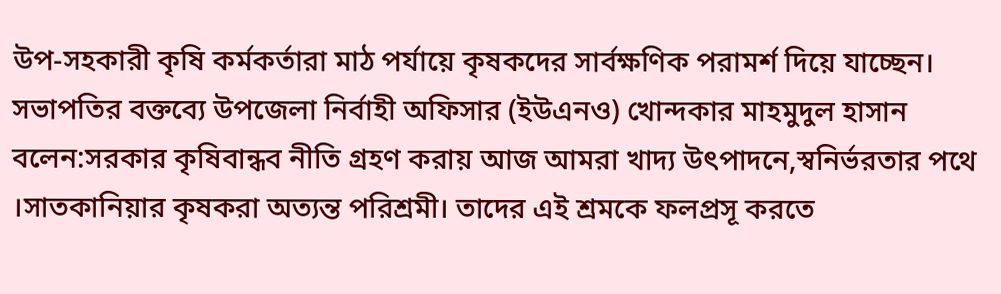উপ-সহকারী কৃষি কর্মকর্তারা মাঠ পর্যায়ে কৃষকদের সার্বক্ষণিক পরামর্শ দিয়ে যাচ্ছেন।
সভাপতির বক্তব্যে উপজেলা নির্বাহী অফিসার (ইউএনও) খোন্দকার মাহমুদুল হাসান বলেন:সরকার কৃষিবান্ধব নীতি গ্রহণ করায় আজ আমরা খাদ্য উৎপাদনে,স্বনির্ভরতার পথে ।সাতকানিয়ার কৃষকরা অত্যন্ত পরিশ্রমী। তাদের এই শ্রমকে ফলপ্রসূ করতে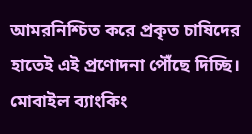আমরনিশ্চিত করে প্রকৃত চাষিদের হাতেই এই প্রণোদনা পৌঁছে দিচ্ছি। মোবাইল ব্যাংকিং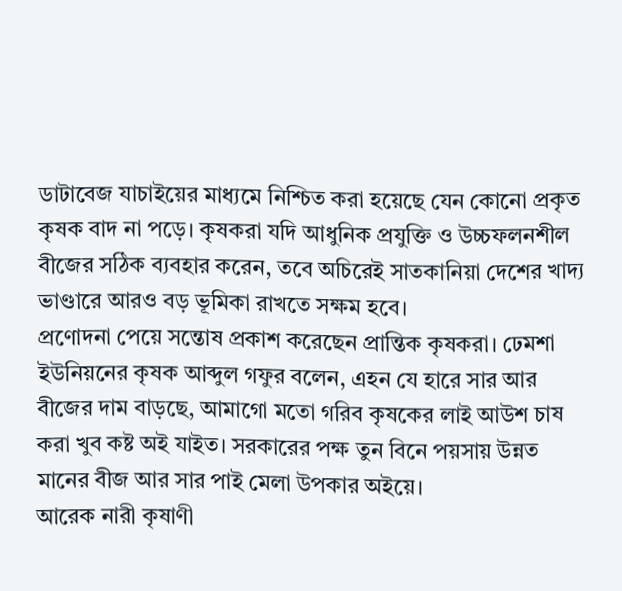ডাটাবেজ যাচাইয়ের মাধ্যমে নিশ্চিত করা হয়েছে যেন কোনো প্রকৃত কৃষক বাদ না পড়ে। কৃষকরা যদি আধুনিক প্রযুক্তি ও উচ্চফলনশীল বীজের সঠিক ব্যবহার করেন, তবে অচিরেই সাতকানিয়া দেশের খাদ্য ভাণ্ডারে আরও বড় ভূমিকা রাখতে সক্ষম হবে।
প্রণোদনা পেয়ে সন্তোষ প্রকাশ করেছেন প্রান্তিক কৃষকরা। ঢেমশা ইউনিয়নের কৃষক আব্দুল গফুর বলেন, এহন যে হারে সার আর বীজের দাম বাড়ছে, আমাগো মতো গরিব কৃষকের লাই আউশ চাষ করা খুব কষ্ট অই যাইত। সরকারের পক্ষ তুন বিনে পয়সায় উন্নত মানের বীজ আর সার পাই মেলা উপকার অইয়ে।
আরেক নারী কৃষাণী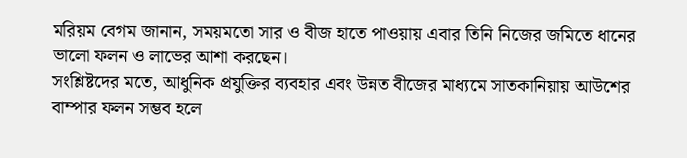মরিয়ম বেগম জানান, সময়মতো সার ও বীজ হাতে পাওয়ায় এবার তিনি নিজের জমিতে ধানের ভালো ফলন ও লাভের আশা করছেন।
সংশ্লিষ্টদের মতে, আধুনিক প্রযুক্তির ব্যবহার এবং উন্নত বীজের মাধ্যমে সাতকানিয়ায় আউশের বাম্পার ফলন সম্ভব হলে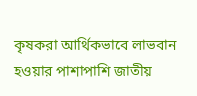কৃষকরা আর্থিকভাবে লাভবান হওয়ার পাশাপাশি জাতীয়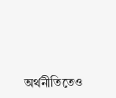অর্থনীতিতেও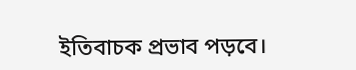ইতিবাচক প্রভাব পড়বে।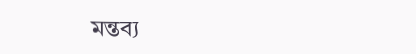মন্তব্য